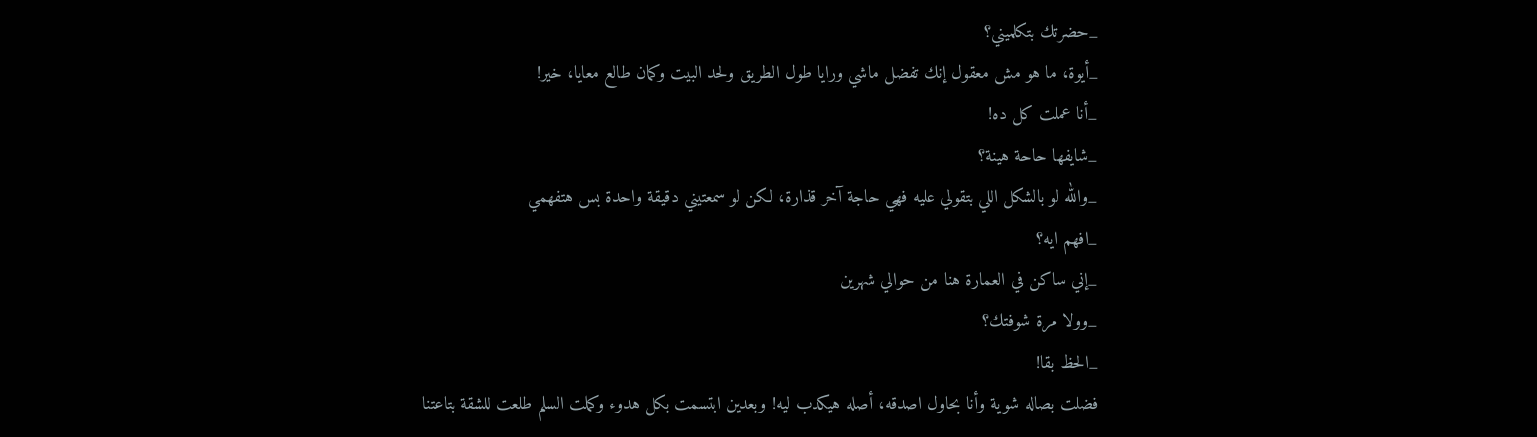_حضرتك بتكلميني؟
_أيوة، ما هو مش معقول إنك تفضل ماشي ورايا طول الطريق ولحد البيت وكمان طالع معايا، خير!
_أنا عملت كل ده!
_شايفها حاحة هينة؟
_والله لو بالشكل اللي بتقولي عليه فهي حاجة آخر قذارة، لكن لو سمعتيني دقيقة واحدة بس هتفهمي
_افهم ايه؟
_إني ساكن في العمارة هنا من حوالي شهرين
_وولا مرة شوفتك؟
_الحظ بقا!
فضلت بصاله شوية وأنا بحاول اصدقه، أصله هيكدب ليه! وبعدين ابتسمت بكل هدوء وكملت السلم طلعت للشقة بتاعتنا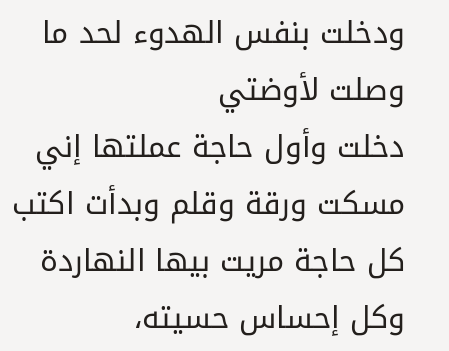ودخلت بنفس الهدوء لحد ما وصلت لأوضتي
دخلت وأول حاجة عملتها إني مسكت ورقة وقلم وبدأت اكتب كل حاجة مريت بيها النهاردة وكل إحساس حسيته،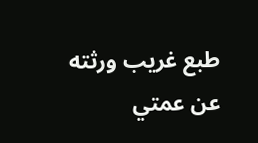طبع غريب ورثته عن عمتي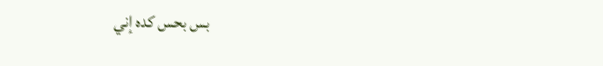بس بحس كده إني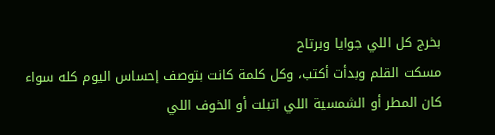بخرج كل اللي جوايا وبرتاح
مسكت القلم وبدأت أكتب، وكل كلمة كانت بتوصف إحساس اليوم كله سواء كان المطر أو الشمسية اللي اتبلت أو الخوف اللي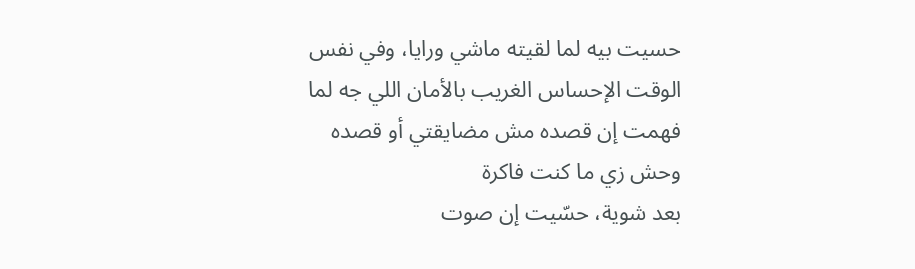حسيت بيه لما لقيته ماشي ورايا، وفي نفس الوقت الإحساس الغريب بالأمان اللي جه لما فهمت إن قصده مش مضايقتي أو قصده وحش زي ما كنت فاكرة
بعد شوية، حسّيت إن صوت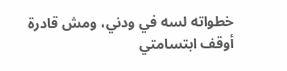خطواته لسه في ودني، ومش قادرة أوقف ابتسامتي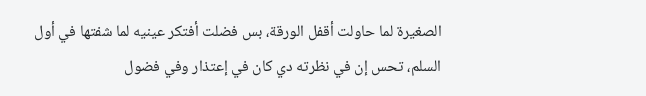الصغيرة لما حاولت أقفل الورقة، بس فضلت أفتكر عينيه لما شفتها في أول السلم، تحس إن في نظرته دي كان في إعتذار وفي فضول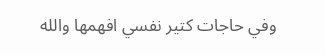وفي حاجات كتير نفسي افهمها والله